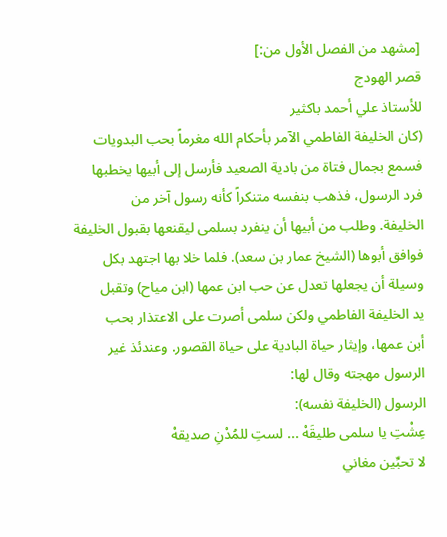[مشهد من الفصل الأول من:]
قصر الهودج
للأستاذ علي أحمد باكثير
(كان الخليفة الفاطمي الآمر بأحكام الله مغرماً بحب البدويات
فسمع بجمال فتاة من بادية الصعيد فأرسل إلى أبيها يخطبها
فرد الرسول، فذهب بنفسه متنكراً كأنه رسول آخر من
الخليفة. وطلب من أبيها أن ينفرد بسلمى ليقنعها بقبول الخليفة
فوافق أبوها (الشيخ عمار بن سعد). فلما خلا بها اجتهد بكل
وسيلة أن يجعلها تعدل عن حب ابن عمها (ابن مياح) وتقبل
يد الخليفة الفاطمي ولكن سلمى أصرت على الاعتذار بحب
أبن عمها، وإيثار حياة البادية على حياة القصور. وعندئذ غير
الرسول مهجته وقال لها:
الرسول (الخليفة نفسه):
عِشْتِ يا سلمى طليقَهْ ... لستِ للمُدْنِ صديقهْ
لا تحبِّين مغاني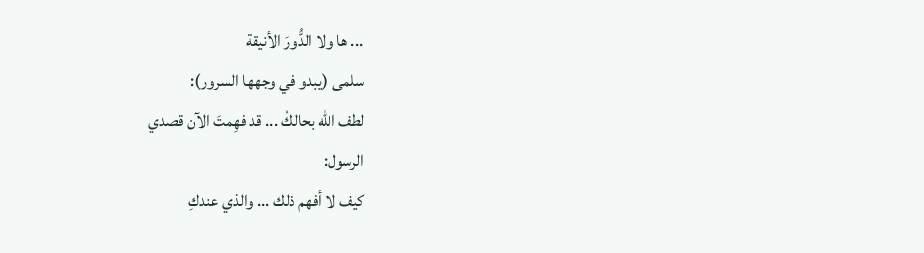... ها ولا الدُّورَ الأنيقة
سلمى (يبدو في وجهها السرور):
لطف الله بحالكْ ... قد فهِمتَ الآن قصدي
الرسول:
كيف لا أفهم ذلك ... والذي عندكِ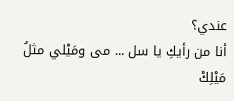عندي؟
أنا من رأيكِ يا سل ... مى ومَيْلي مثلُ مَيْلِكْ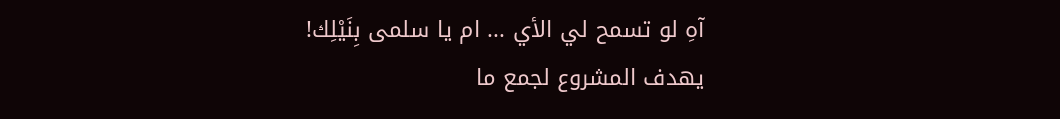آهِ لو تسمح لي الأي ... ام يا سلمى بِنَيْلِك!
يهدف المشروع لجمع ما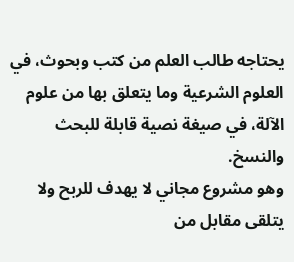يحتاجه طالب العلم من كتب وبحوث، في العلوم الشرعية وما يتعلق بها من علوم الآلة، في صيغة نصية قابلة للبحث والنسخ.
وهو مشروع مجاني لا يهدف للربح ولا يتلقى مقابل من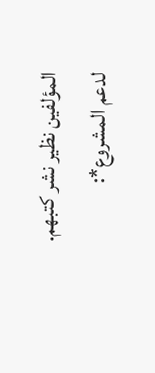المؤلفين نظير نشر كتبهم.
لدعم المشروع*: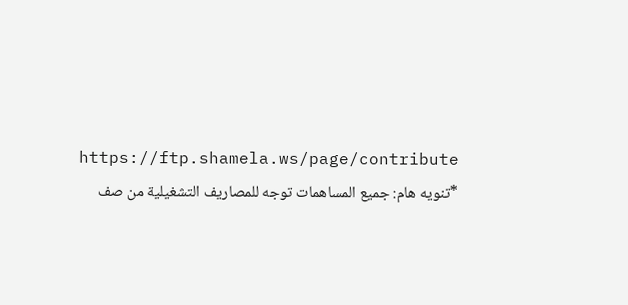https://ftp.shamela.ws/page/contribute
*تنويه هام: جميع المساهمات توجه للمصاريف التشغيلية من صف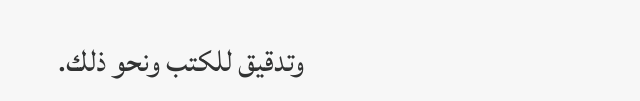وتدقيق للكتب ونحو ذلك.